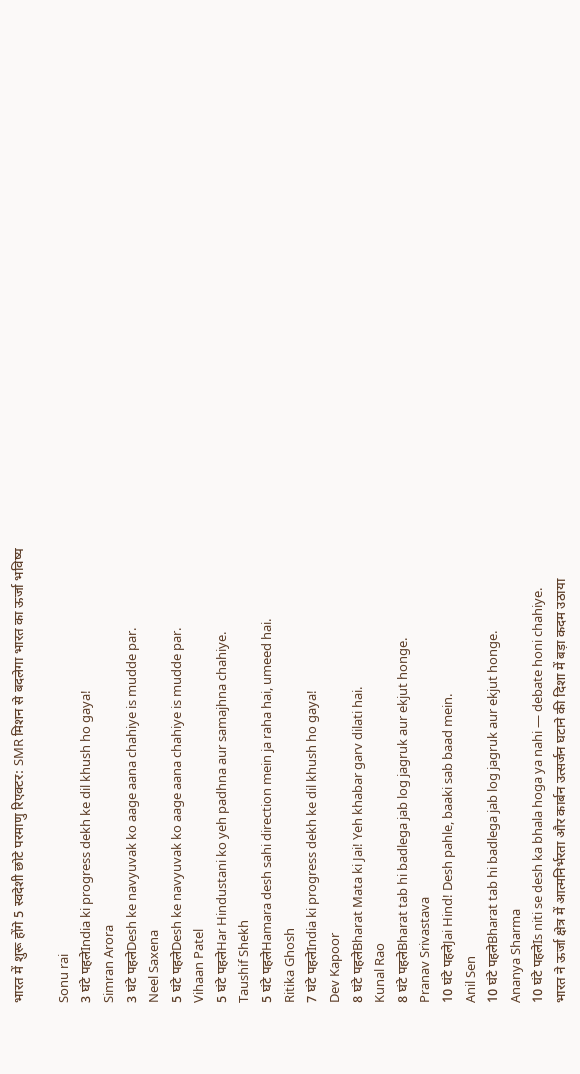भारत में शुरू होंगे 5 स्वदेशी छोटे परमाणु रिएक्टर: SMR मिशन से बदलेगा भारत का ऊर्जा भविष्य

Sonu rai
3 घंटे पहलेIndia ki progress dekh ke dil khush ho gaya!
Simran Arora
3 घंटे पहलेDesh ke navyuvak ko aage aana chahiye is mudde par.
Neel Saxena
5 घंटे पहलेDesh ke navyuvak ko aage aana chahiye is mudde par.
Vihaan Patel
5 घंटे पहलेHar Hindustani ko yeh padhna aur samajhna chahiye.
Taushif Shekh
5 घंटे पहलेHamara desh sahi direction mein ja raha hai, umeed hai.
Ritika Ghosh
7 घंटे पहलेIndia ki progress dekh ke dil khush ho gaya!
Dev Kapoor
8 घंटे पहलेBharat Mata ki Jai! Yeh khabar garv dilati hai.
Kunal Rao
8 घंटे पहलेBharat tab hi badlega jab log jagruk aur ekjut honge.
Pranav Srivastava
10 घंटे पहलेJai Hind! Desh pahle, baaki sab baad mein.
Anil Sen
10 घंटे पहलेBharat tab hi badlega jab log jagruk aur ekjut honge.
Ananya Sharma
10 घंटे पहलेIs niti se desh ka bhala hoga ya nahi — debate honi chahiye.
भारत ने ऊर्जा क्षेत्र में आत्मनिर्भरता और कार्बन उत्सर्जन घटाने की दिशा में बड़ा कदम उठाया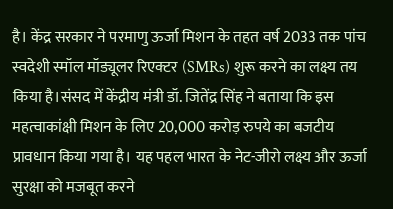है। केंद्र सरकार ने परमाणु ऊर्जा मिशन के तहत वर्ष 2033 तक पांच स्वदेशी स्मॉल मॉड्यूलर रिएक्टर (SMRs) शुरू करने का लक्ष्य तय किया है।संसद में केंद्रीय मंत्री डॉ. जितेंद्र सिंह ने बताया कि इस महत्वाकांक्षी मिशन के लिए 20,000 करोड़ रुपये का बजटीय प्रावधान किया गया है। यह पहल भारत के नेट-जीरो लक्ष्य और ऊर्जा सुरक्षा को मजबूत करने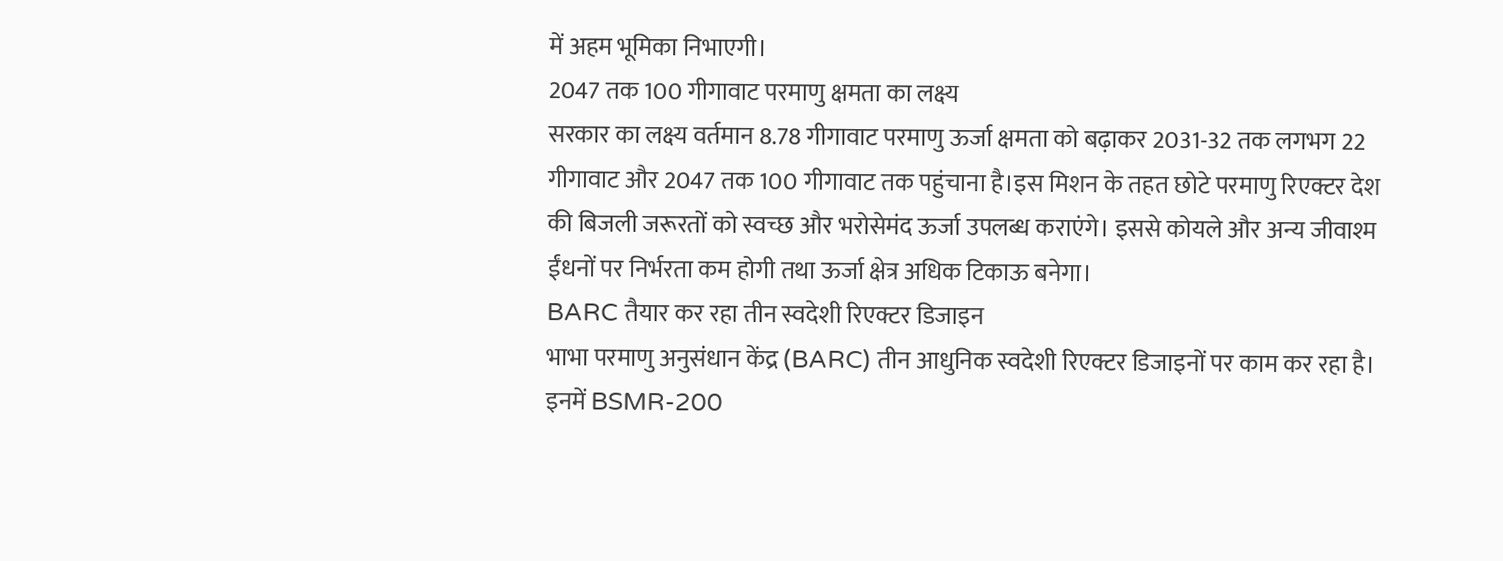में अहम भूमिका निभाएगी।
2047 तक 100 गीगावाट परमाणु क्षमता का लक्ष्य
सरकार का लक्ष्य वर्तमान 8.78 गीगावाट परमाणु ऊर्जा क्षमता को बढ़ाकर 2031-32 तक लगभग 22 गीगावाट और 2047 तक 100 गीगावाट तक पहुंचाना है।इस मिशन के तहत छोटे परमाणु रिएक्टर देश की बिजली जरूरतों को स्वच्छ और भरोसेमंद ऊर्जा उपलब्ध कराएंगे। इससे कोयले और अन्य जीवाश्म ईंधनों पर निर्भरता कम होगी तथा ऊर्जा क्षेत्र अधिक टिकाऊ बनेगा।
BARC तैयार कर रहा तीन स्वदेशी रिएक्टर डिजाइन
भाभा परमाणु अनुसंधान केंद्र (BARC) तीन आधुनिक स्वदेशी रिएक्टर डिजाइनों पर काम कर रहा है। इनमें BSMR-200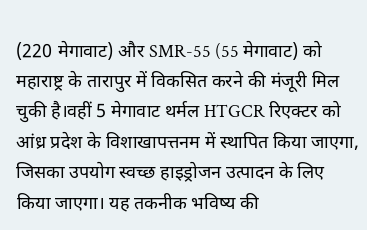(220 मेगावाट) और SMR-55 (55 मेगावाट) को महाराष्ट्र के तारापुर में विकसित करने की मंजूरी मिल चुकी है।वहीं 5 मेगावाट थर्मल HTGCR रिएक्टर को आंध्र प्रदेश के विशाखापत्तनम में स्थापित किया जाएगा, जिसका उपयोग स्वच्छ हाइड्रोजन उत्पादन के लिए किया जाएगा। यह तकनीक भविष्य की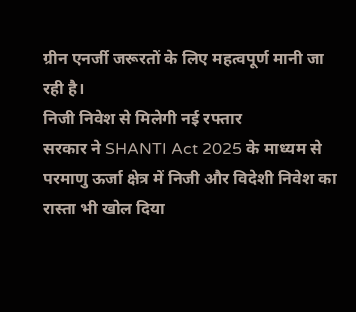ग्रीन एनर्जी जरूरतों के लिए महत्वपूर्ण मानी जा रही है।
निजी निवेश से मिलेगी नई रफ्तार
सरकार ने SHANTI Act 2025 के माध्यम से परमाणु ऊर्जा क्षेत्र में निजी और विदेशी निवेश का रास्ता भी खोल दिया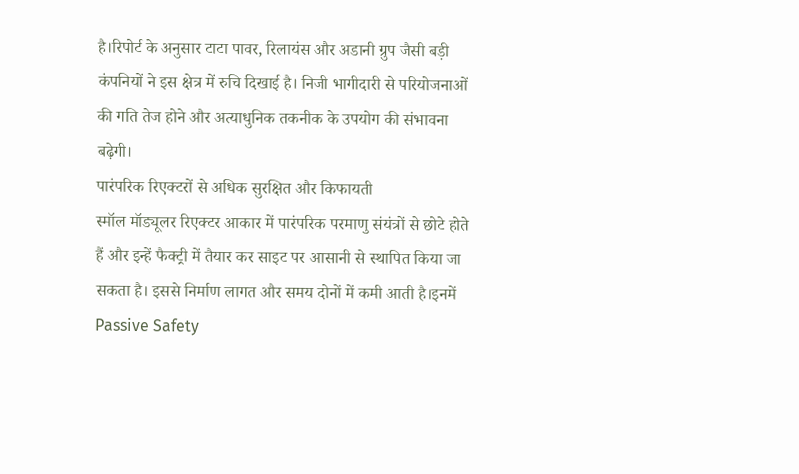है।रिपोर्ट के अनुसार टाटा पावर, रिलायंस और अडानी ग्रुप जैसी बड़ी कंपनियों ने इस क्षेत्र में रुचि दिखाई है। निजी भागीदारी से परियोजनाओं की गति तेज होने और अत्याधुनिक तकनीक के उपयोग की संभावना बढ़ेगी।
पारंपरिक रिएक्टरों से अधिक सुरक्षित और किफायती
स्मॉल मॉड्यूलर रिएक्टर आकार में पारंपरिक परमाणु संयंत्रों से छोटे होते हैं और इन्हें फैक्ट्री में तैयार कर साइट पर आसानी से स्थापित किया जा सकता है। इससे निर्माण लागत और समय दोनों में कमी आती है।इनमें Passive Safety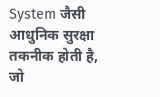System जैसी आधुनिक सुरक्षा तकनीक होती है, जो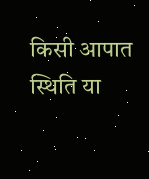किसी आपात स्थिति या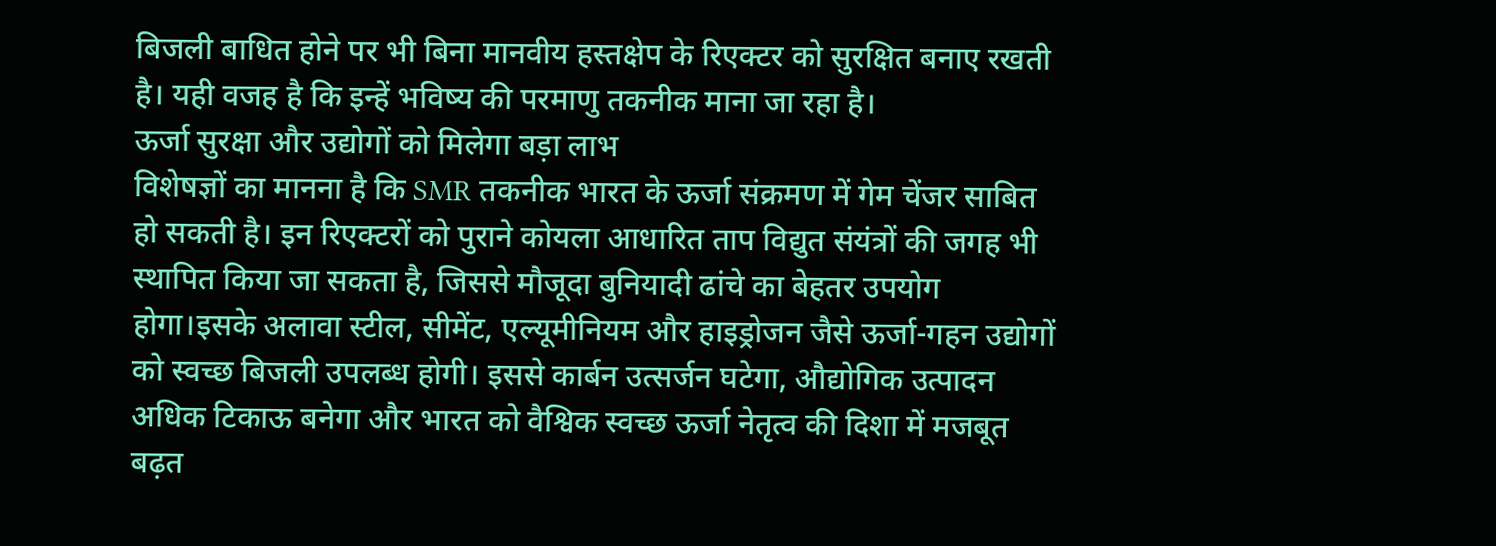बिजली बाधित होने पर भी बिना मानवीय हस्तक्षेप के रिएक्टर को सुरक्षित बनाए रखती है। यही वजह है कि इन्हें भविष्य की परमाणु तकनीक माना जा रहा है।
ऊर्जा सुरक्षा और उद्योगों को मिलेगा बड़ा लाभ
विशेषज्ञों का मानना है कि SMR तकनीक भारत के ऊर्जा संक्रमण में गेम चेंजर साबित हो सकती है। इन रिएक्टरों को पुराने कोयला आधारित ताप विद्युत संयंत्रों की जगह भी स्थापित किया जा सकता है, जिससे मौजूदा बुनियादी ढांचे का बेहतर उपयोग होगा।इसके अलावा स्टील, सीमेंट, एल्यूमीनियम और हाइड्रोजन जैसे ऊर्जा-गहन उद्योगों को स्वच्छ बिजली उपलब्ध होगी। इससे कार्बन उत्सर्जन घटेगा, औद्योगिक उत्पादन अधिक टिकाऊ बनेगा और भारत को वैश्विक स्वच्छ ऊर्जा नेतृत्व की दिशा में मजबूत बढ़त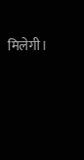मिलेगी।